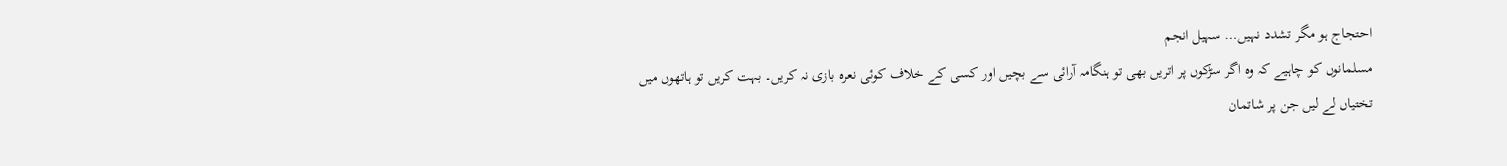احتجاج ہو مگر تشدد نہیں… سہیل انجم
مسلمانوں کو چاہیے کہ وہ اگر سڑکوں پر اتریں بھی تو ہنگامہ آرائی سے بچیں اور کسی کے خلاف کوئی نعرہ بازی نہ کریں۔ بہت کریں تو ہاتھوں میں تختیاں لے لیں جن پر شاتمان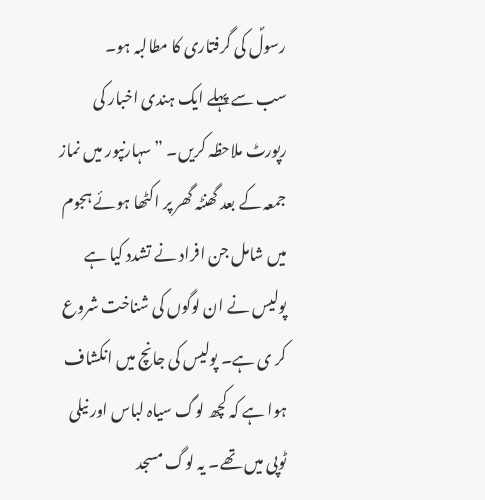رسولؐ کی گرفتاری کا مطالبہ ہو۔
سب سے پہلے ایک ہندی اخبار کی رپورٹ ملاحظہ کریں۔ ”سہارنپور میں نماز جمعہ کے بعد گھنٹہ گھر پر اکٹھا ہوئے ہجوم میں شامل جن افراد نے تشدد کیا ہے پولیس نے ان لوگوں کی شناخت شروع کر ی ہے۔ پولیس کی جانچ میں انکشاف ہوا ہے کہ کچھ لوگ سیاہ لباس اور نیلی ٹوپی میں تھے۔ یہ لوگ مسجد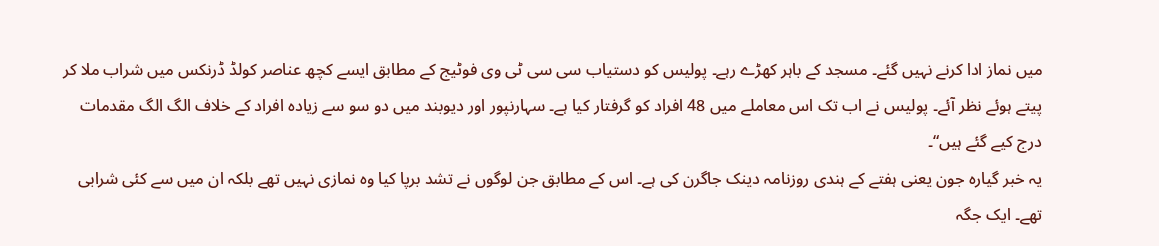میں نماز ادا کرنے نہیں گئے۔ مسجد کے باہر کھڑے رہے۔ پولیس کو دستیاب سی سی ٹی وی فوٹیج کے مطابق ایسے کچھ عناصر کولڈ ڈرنکس میں شراب ملا کر پیتے ہوئے نظر آئے۔ پولیس نے اب تک اس معاملے میں 48 افراد کو گرفتار کیا ہے۔ سہارنپور اور دیوبند میں دو سو سے زیادہ افراد کے خلاف الگ الگ مقدمات درج کیے گئے ہیں“۔
یہ خبر گیارہ جون یعنی ہفتے کے ہندی روزنامہ دینک جاگرن کی ہے۔ اس کے مطابق جن لوگوں نے تشد برپا کیا وہ نمازی نہیں تھے بلکہ ان میں سے کئی شرابی تھے۔ ایک جگہ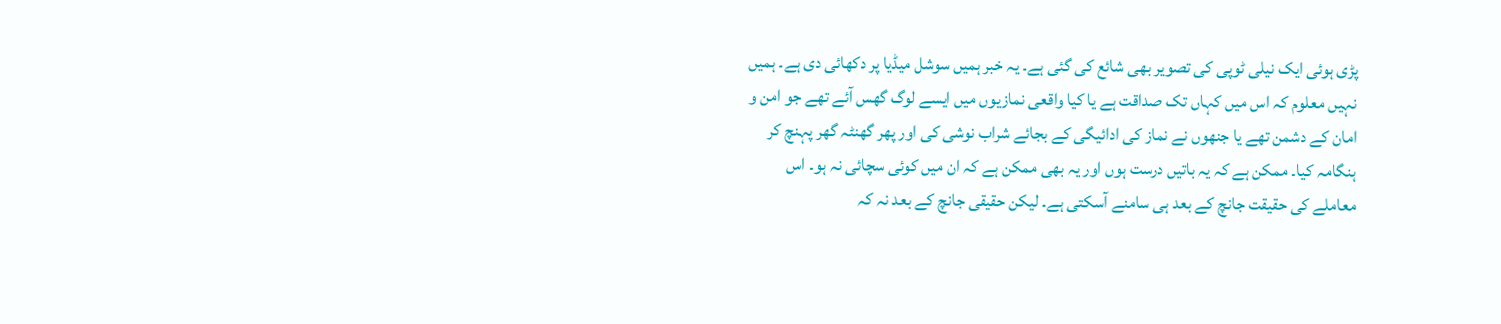پڑی ہوئی ایک نیلی ٹوپی کی تصویر بھی شائع کی گئی ہے۔ یہ خبر ہمیں سوشل میڈیا پر دکھائی دی ہے۔ ہمیں نہیں معلوم کہ اس میں کہاں تک صداقت ہے یا کیا واقعی نمازیوں میں ایسے لوگ گھس آئے تھے جو امن و امان کے دشمن تھے یا جنھوں نے نماز کی ادائیگی کے بجائے شراب نوشی کی اور پھر گھنٹہ گھر پہنچ کر ہنگامہ کیا۔ ممکن ہے کہ یہ باتیں درست ہوں اور یہ بھی ممکن ہے کہ ان میں کوئی سچائی نہ ہو۔ اس معاملے کی حقیقت جانچ کے بعد ہی سامنے آسکتی ہے۔ لیکن حقیقی جانچ کے بعد نہ کہ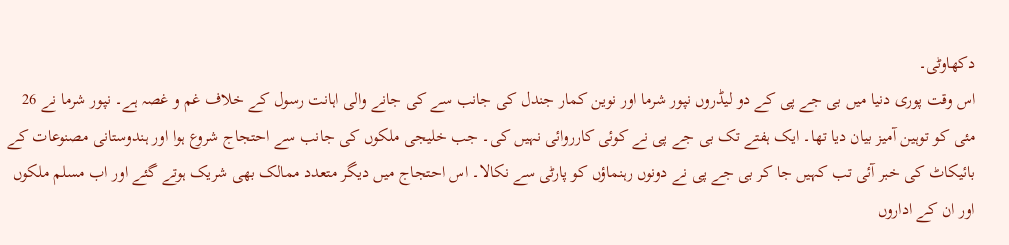دکھاوٹی۔
اس وقت پوری دنیا میں بی جے پی کے دو لیڈروں نپور شرما اور نوین کمار جندل کی جانب سے کی جانے والی اہانت رسول کے خلاف غم و غصہ ہے۔ نپور شرما نے 26 مئی کو توہین آمیز بیان دیا تھا۔ ایک ہفتے تک بی جے پی نے کوئی کارروائی نہیں کی۔ جب خلیجی ملکوں کی جانب سے احتجاج شروع ہوا اور ہندوستانی مصنوعات کے بائیکاٹ کی خبر آئی تب کہیں جا کر بی جے پی نے دونوں رہنماؤں کو پارٹی سے نکالا۔ اس احتجاج میں دیگر متعدد ممالک بھی شریک ہوتے گئے اور اب مسلم ملکوں اور ان کے اداروں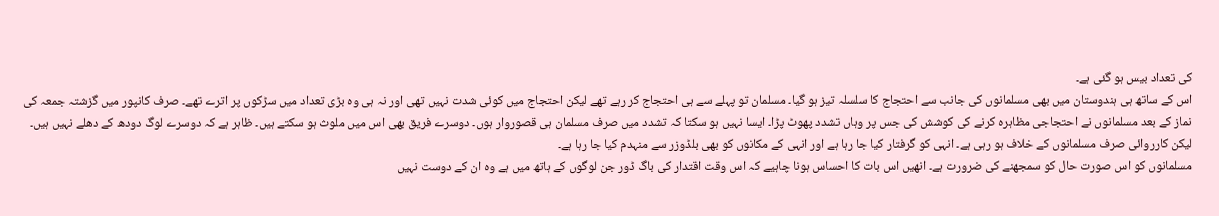کی تعداد بیس ہو گئی ہے۔
اس کے ساتھ ہی ہندوستان میں بھی مسلمانوں کی جانب سے احتجاج کا سلسلہ تیز ہو گیا۔ مسلمان تو پہلے سے ہی احتجاج کر رہے تھے لیکن احتجاج میں کوئی شدت نہیں تھی اور نہ ہی وہ بڑی تعداد میں سڑکوں پر اترے تھے۔ صرف کانپور میں گزشتہ جمعہ کی نماز کے بعد مسلمانوں نے احتجاجی مظاہرہ کرنے کی کوشش کی جس پر وہاں تشدد پھوٹ پڑا۔ ایسا نہیں ہو سکتا کہ تشدد میں صرف مسلمان ہی قصوروار ہوں۔ دوسرے فریق بھی اس میں ملوث ہو سکتے ہیں۔ ظاہر ہے کہ دوسرے لوگ دودھ کے دھلے نہیں ہیں۔ لیکن کارروائی صرف مسلمانوں کے خلاف ہو رہی ہے۔ انہی کو گرفتار کیا جا رہا ہے اور انہی کے مکانوں کو بھی بلڈوزر سے منہدم کیا جا رہا ہے۔
مسلمانوں کو اس صورت حال کو سمجھنے کی ضرورت ہے۔ انھیں اس بات کا احساس ہونا چاہیے کہ اس وقت اقتدار کی باگ ڈور جن لوگوں کے ہاتھ میں ہے وہ ان کے دوست نہیں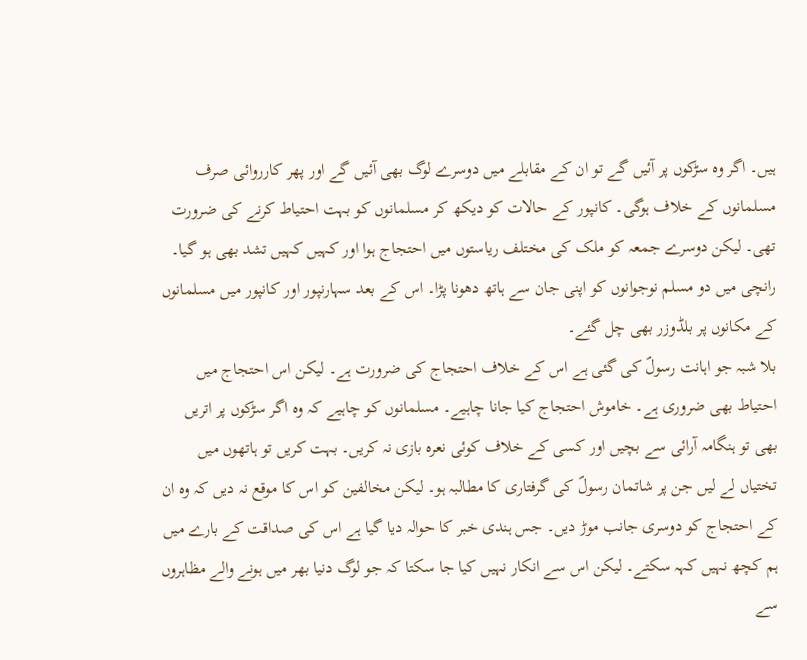ہیں۔ اگر وہ سڑکوں پر آئیں گے تو ان کے مقابلے میں دوسرے لوگ بھی آئیں گے اور پھر کارروائی صرف مسلمانوں کے خلاف ہوگی۔ کانپور کے حالات کو دیکھ کر مسلمانوں کو بہت احتیاط کرنے کی ضرورت تھی۔ لیکن دوسرے جمعہ کو ملک کی مختلف ریاستوں میں احتجاج ہوا اور کہیں کہیں تشد بھی ہو گیا۔ رانچی میں دو مسلم نوجوانوں کو اپنی جان سے ہاتھ دھونا پڑا۔ اس کے بعد سہارنپور اور کانپور میں مسلمانوں کے مکانوں پر بلڈوزر بھی چل گئے۔
بلا شبہ جو اہانت رسولؐ کی گئی ہے اس کے خلاف احتجاج کی ضرورت ہے۔ لیکن اس احتجاج میں احتیاط بھی ضروری ہے۔ خاموش احتجاج کیا جانا چاہیے۔ مسلمانوں کو چاہیے کہ وہ اگر سڑکوں پر اتریں بھی تو ہنگامہ آرائی سے بچیں اور کسی کے خلاف کوئی نعرہ بازی نہ کریں۔ بہت کریں تو ہاتھوں میں تختیاں لے لیں جن پر شاتمان رسولؐ کی گرفتاری کا مطالبہ ہو۔ لیکن مخالفین کو اس کا موقع نہ دیں کہ وہ ان کے احتجاج کو دوسری جانب موڑ دیں۔ جس ہندی خبر کا حوالہ دیا گیا ہے اس کی صداقت کے بارے میں ہم کچھ نہیں کہہ سکتے۔ لیکن اس سے انکار نہیں کیا جا سکتا کہ جو لوگ دنیا بھر میں ہونے والے مظاہروں سے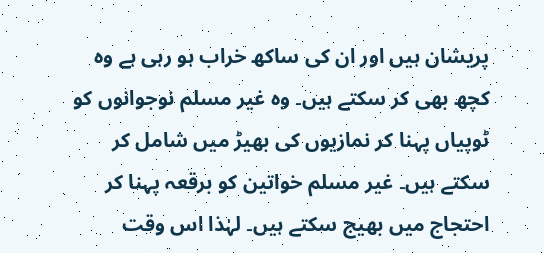پریشان ہیں اور ان کی ساکھ خراب ہو رہی ہے وہ کچھ بھی کر سکتے ہیں۔ وہ غیر مسلم نوجوانوں کو ٹوپیاں پہنا کر نمازیوں کی بھیڑ میں شامل کر سکتے ہیں۔ غیر مسلم خواتین کو برقعہ پہنا کر احتجاج میں بھیج سکتے ہیں۔ لہٰذا اس وقت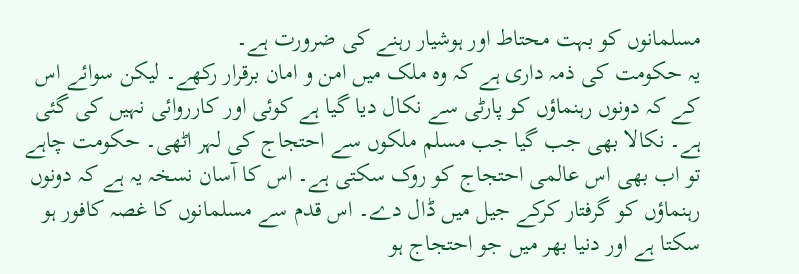مسلمانوں کو بہت محتاط اور ہوشیار رہنے کی ضرورت ہے۔
یہ حکومت کی ذمہ داری ہے کہ وہ ملک میں امن و امان برقرار رکھے۔ لیکن سوائے اس کے کہ دونوں رہنماؤں کو پارٹی سے نکال دیا گیا ہے کوئی اور کارروائی نہیں کی گئی ہے۔ نکالا بھی جب گیا جب مسلم ملکوں سے احتجاج کی لہر اٹھی۔ حکومت چاہے تو اب بھی اس عالمی احتجاج کو روک سکتی ہے۔ اس کا آسان نسخہ یہ ہے کہ دونوں رہنماؤں کو گرفتار کرکے جیل میں ڈال دے۔ اس قدم سے مسلمانوں کا غصہ کافور ہو سکتا ہے اور دنیا بھر میں جو احتجاج ہو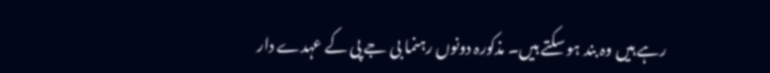رہے ہیں وہ بند ہو سکتے ہیں۔ مذکورہ دونوں رہنما بی جے پی کے عہدے دار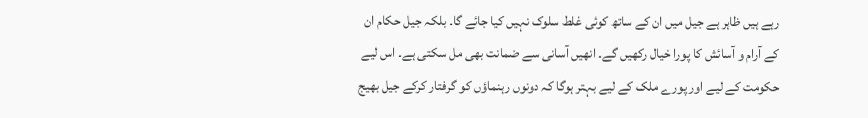رہے ہیں ظاہر ہے جیل میں ان کے ساتھ کوئی غلط سلوک نہیں کیا جائے گا۔ بلکہ جیل حکام ان کے آرام و آسائش کا پورا خیال رکھیں گے۔ انھیں آسانی سے ضمانت بھی مل سکتی ہے۔ اس لیے حکومت کے لیے اور پورے ملک کے لیے بہتر ہوگا کہ دونوں رہنماؤں کو گرفتار کرکے جیل بھیج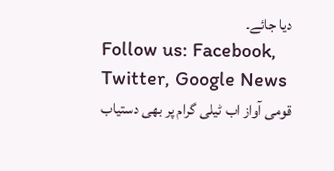دیا جائے۔
Follow us: Facebook, Twitter, Google News
قومی آواز اب ٹیلی گرام پر بھی دستیاب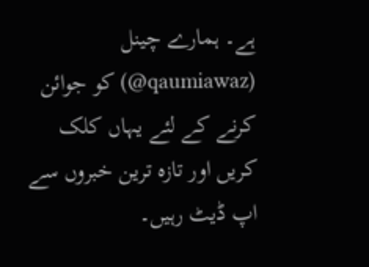ہے۔ ہمارے چینل (qaumiawaz@) کو جوائن کرنے کے لئے یہاں کلک کریں اور تازہ ترین خبروں سے اپ ڈیٹ رہیں۔